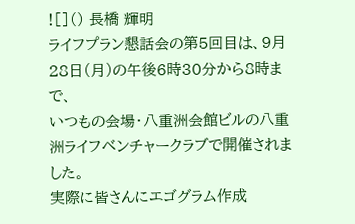![]() 長橋 輝明
ライフプラン懇話会の第5回目は、9月28日(月)の午後6時30分から8時まで、
いつもの会場・八重洲会館ビルの八重洲ライフベンチャークラブで開催されました。
実際に皆さんにエゴグラム作成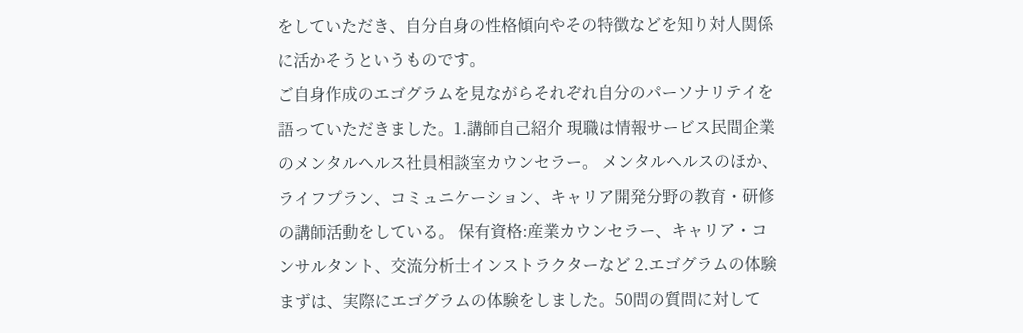をしていただき、自分自身の性格傾向やその特徴などを知り対人関係に活かそうというものです。
ご自身作成のエゴグラムを見ながらそれぞれ自分のパーソナリテイを語っていただきました。1.講師自己紹介 現職は情報サービス民間企業のメンタルヘルス社員相談室カウンセラー。 メンタルヘルスのほか、ライフプラン、コミュニケーション、キャリア開発分野の教育・研修の講師活動をしている。 保有資格:産業カウンセラー、キャリア・コンサルタント、交流分析士インストラクターなど 2.エゴグラムの体験
まずは、実際にエゴグラムの体験をしました。50問の質問に対して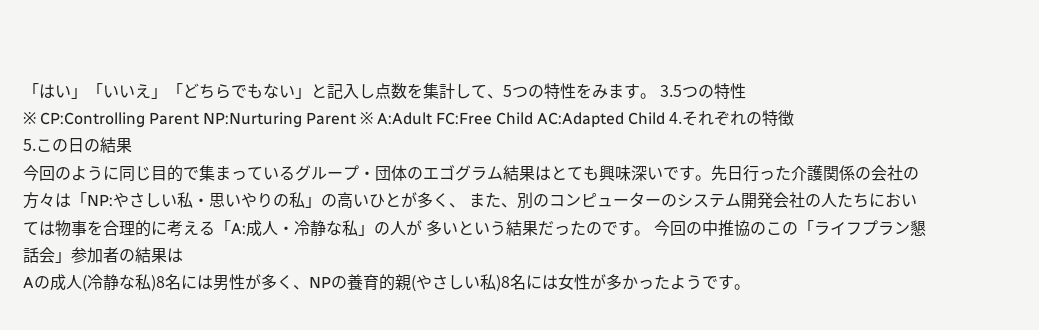「はい」「いいえ」「どちらでもない」と記入し点数を集計して、5つの特性をみます。 3.5つの特性
※ CP:Controlling Parent NP:Nurturing Parent ※ A:Adult FC:Free Child AC:Adapted Child 4.それぞれの特徴
5.この日の結果
今回のように同じ目的で集まっているグループ・団体のエゴグラム結果はとても興味深いです。先日行った介護関係の会社の方々は「NP:やさしい私・思いやりの私」の高いひとが多く、 また、別のコンピューターのシステム開発会社の人たちにおいては物事を合理的に考える「A:成人・冷静な私」の人が 多いという結果だったのです。 今回の中推協のこの「ライフプラン懇話会」参加者の結果は
Aの成人(冷静な私)8名には男性が多く、NPの養育的親(やさしい私)8名には女性が多かったようです。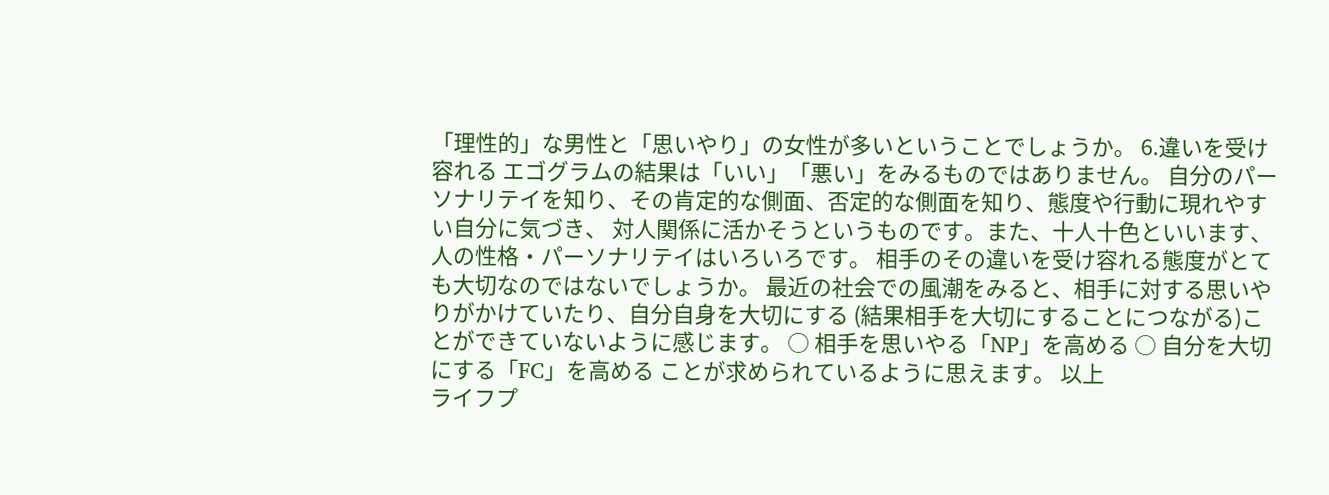「理性的」な男性と「思いやり」の女性が多いということでしょうか。 6.違いを受け容れる エゴグラムの結果は「いい」「悪い」をみるものではありません。 自分のパーソナリテイを知り、その肯定的な側面、否定的な側面を知り、態度や行動に現れやすい自分に気づき、 対人関係に活かそうというものです。また、十人十色といいます、人の性格・パーソナリテイはいろいろです。 相手のその違いを受け容れる態度がとても大切なのではないでしょうか。 最近の社会での風潮をみると、相手に対する思いやりがかけていたり、自分自身を大切にする (結果相手を大切にすることにつながる)ことができていないように感じます。 ○ 相手を思いやる「NP」を高める ○ 自分を大切にする「FC」を高める ことが求められているように思えます。 以上
ライフプ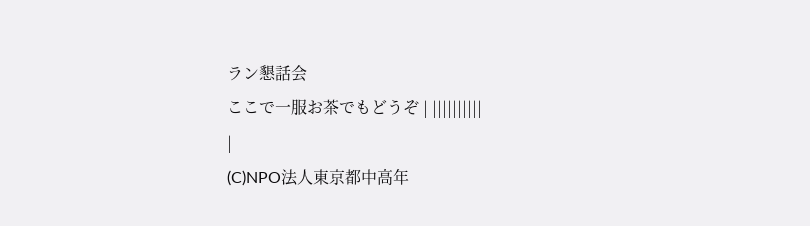ラン懇話会
ここで一服お茶でもどうぞ | ||||||||||
|
(C)NPO法人東京都中高年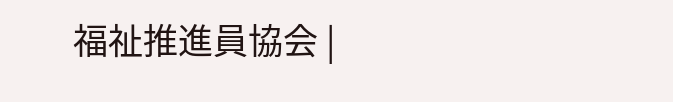福祉推進員協会 |